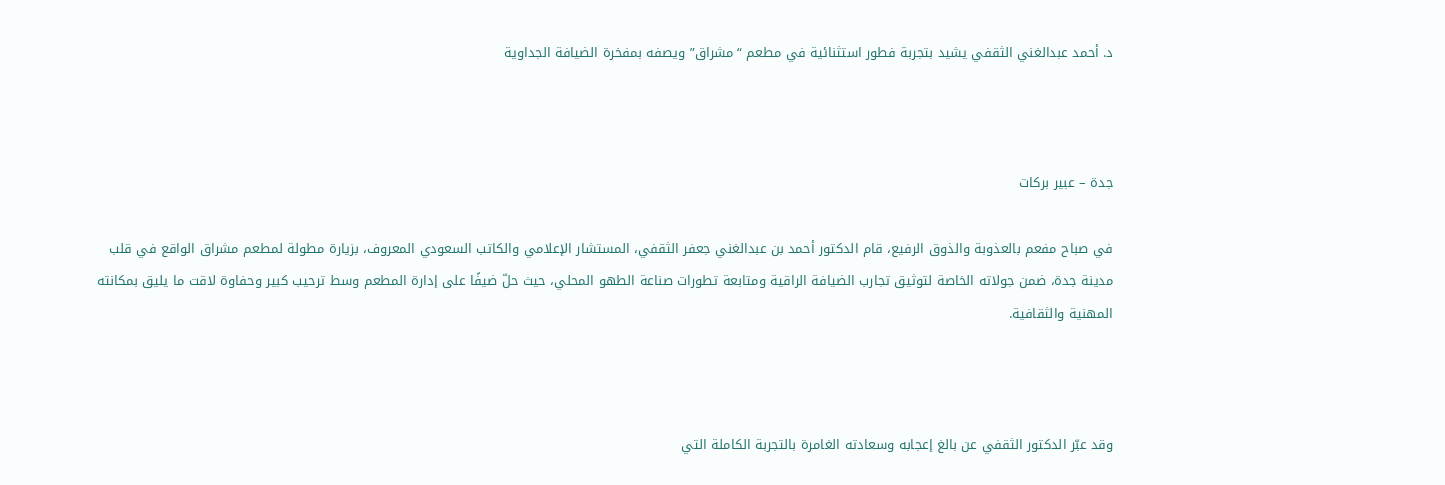د. أحمد عبدالغني الثقفي يشيد بتجربة فطور استثنائية في مطعم “مشراق” ويصفه بمفخرة الضيافة الجداوية



جدة – عبير بركات

في صباح مفعم بالعذوبة والذوق الرفيع، قام الدكتور أحمد بن عبدالغني جعفر الثقفي، المستشار الإعلامي والكاتب السعودي المعروف، بزيارة مطولة لمطعم مشراق الواقع في قلب مدينة جدة، ضمن جولاته الخاصة لتوثيق تجارب الضيافة الراقية ومتابعة تطورات صناعة الطهو المحلي، حيث حلّ ضيفًا على إدارة المطعم وسط ترحيب كبير وحفاوة لاقت ما يليق بمكانته المهنية والثقافية.



وقد عبّر الدكتور الثقفي عن بالغ إعجابه وسعادته الغامرة بالتجربة الكاملة التي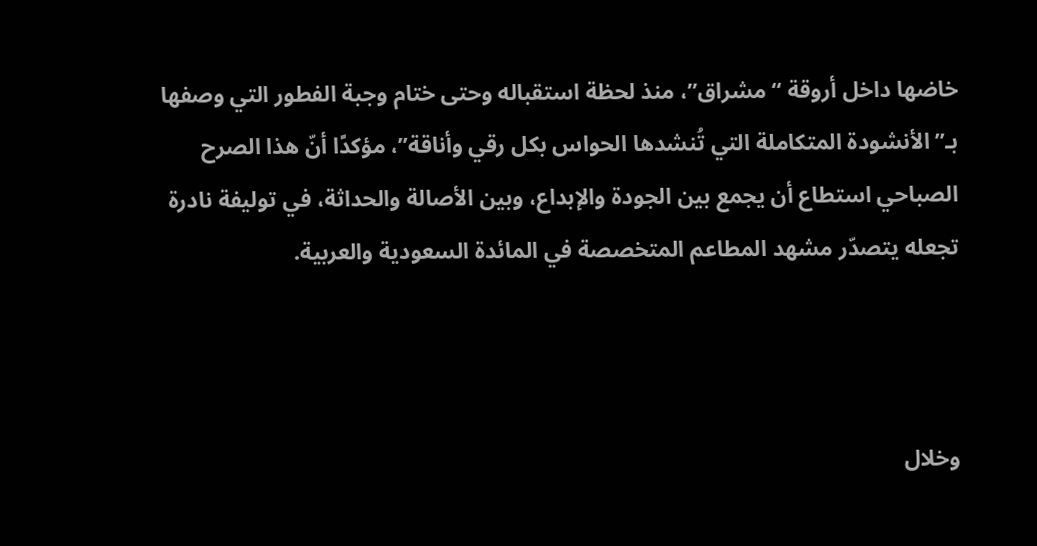خاضها داخل أروقة “مشراق”، منذ لحظة استقباله وحتى ختام وجبة الفطور التي وصفها بـ”الأنشودة المتكاملة التي تُنشدها الحواس بكل رقي وأناقة”، مؤكدًا أنّ هذا الصرح الصباحي استطاع أن يجمع بين الجودة والإبداع، وبين الأصالة والحداثة، في توليفة نادرة تجعله يتصدّر مشهد المطاعم المتخصصة في المائدة السعودية والعربية.



وخلال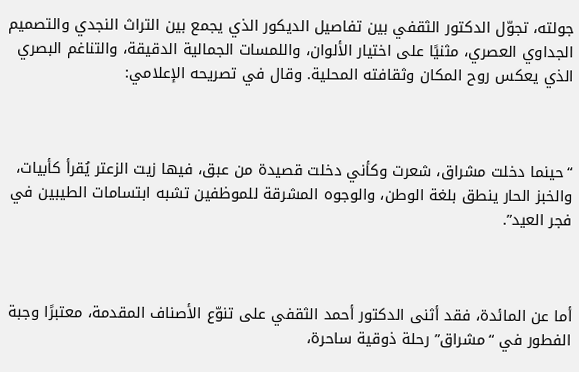جولته، تجوّل الدكتور الثقفي بين تفاصيل الديكور الذي يجمع بين التراث النجدي والتصميم الجداوي العصري، مثنيًا على اختيار الألوان، واللمسات الجمالية الدقيقة، والتناغم البصري الذي يعكس روح المكان وثقافته المحلية. وقال في تصريحه الإعلامي:



“حينما دخلت مشراق، شعرت وكأني دخلت قصيدة من عبق، فيها زيت الزعتر يُقرأ كأبيات، والخبز الحار ينطق بلغة الوطن، والوجوه المشرقة للموظفين تشبه ابتسامات الطيبين في فجر العيد”.



أما عن المائدة، فقد أثنى الدكتور أحمد الثقفي على تنوّع الأصناف المقدمة، معتبرًا وجبة الفطور في “مشراق” رحلة ذوقية ساحرة،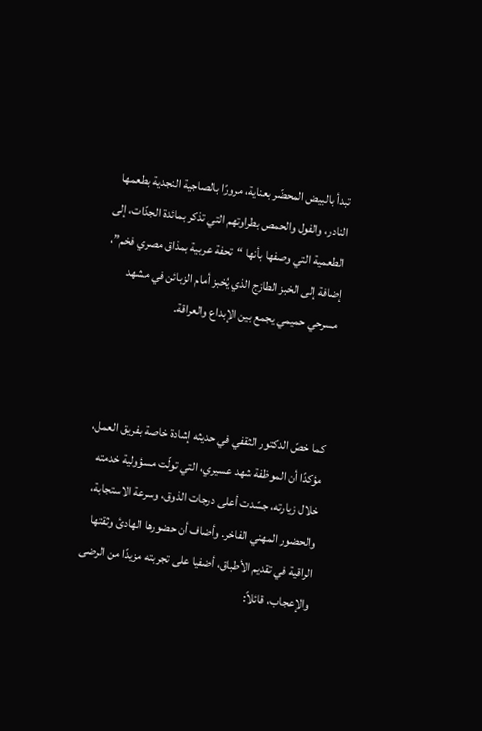تبدأ بالبيض المحضّر بعناية، مرورًا بالصاجية النجدية بطعمها النادر، والفول والحمص بطراوتهم التي تذكر بمائدة الجدّات، إلى الطعمية التي وصفها بأنها “تحفة عربية بمذاق مصري فخم”، إضافة إلى الخبز الطازج الذي يُخبز أمام الزبائن في مشهد مسرحي حميمي يجمع بين الإبداع والعراقة.



كما خصّ الدكتور الثقفي في حديثه إشادة خاصة بفريق العمل، مؤكدًا أن الموظفة شهد عسيري، التي تولّت مسؤولية خدمته خلال زيارته، جسّدت أعلى درجات الذوق، وسرعة الاستجابة، والحضور المهني الفاخر. وأضاف أن حضورها الهادئ وثقتها الراقية في تقديم الأطباق، أضفيا على تجربته مزيدًا من الرضى والإعجاب، قائلاً: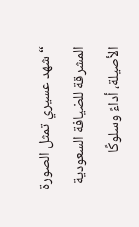“شهد عسيري تمثل الصورة المشرقة للضيافة السعودية الأصيلة، أداءً وسلوكًا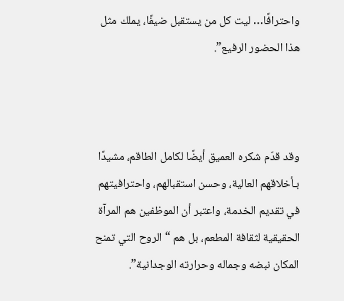واحترافًا… ليت كل من يستقبل ضيفًا، يملك مثل هذا الحضور الرفيع”.



وقد قدّم شكره العميق أيضًا لكامل الطاقم، مشيدًا بـأخلاقهم العالية، وحسن استقبالهم، واحترافيتهم في تقديم الخدمة، واعتبر أن الموظفين هم المرآة الحقيقية لثقافة المطعم، بل هم “الروح التي تمنح المكان نبضه وجماله وحرارته الوجدانية”.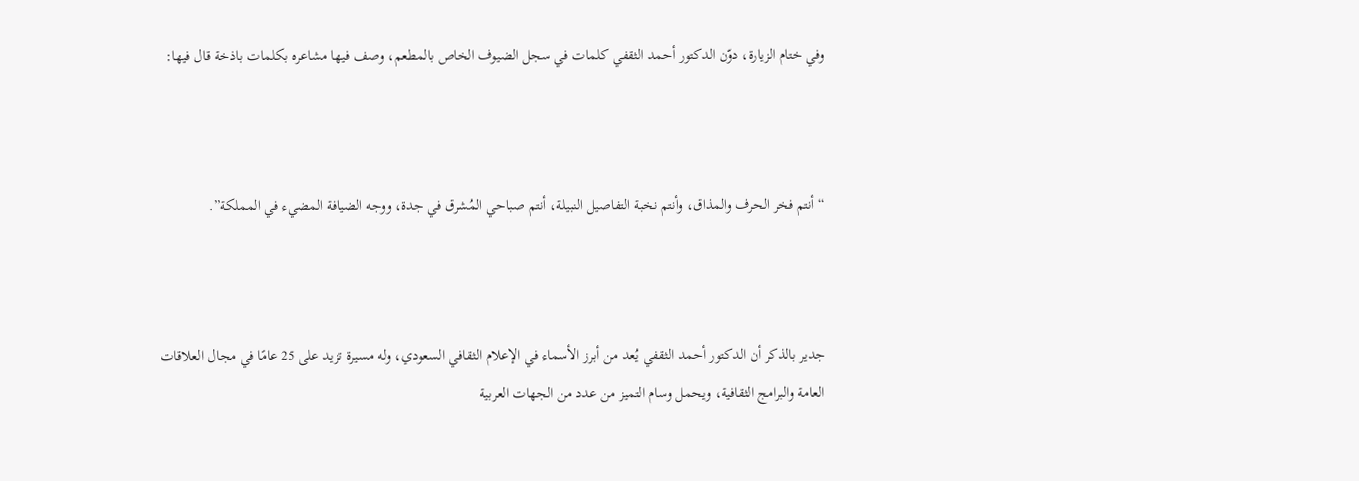وفي ختام الزيارة، دوّن الدكتور أحمد الثقفي كلمات في سجل الضيوف الخاص بالمطعم، وصف فيها مشاعره بكلمات باذخة قال فيها:



“أنتم فخر الحرف والمذاق، وأنتم نخبة التفاصيل النبيلة، أنتم صباحي المُشرق في جدة، ووجه الضيافة المضيء في المملكة”.



جدير بالذكر أن الدكتور أحمد الثقفي يُعد من أبرز الأسماء في الإعلام الثقافي السعودي، وله مسيرة تزيد على 25 عامًا في مجال العلاقات العامة والبرامج الثقافية، ويحمل وسام التميز من عدد من الجهات العربية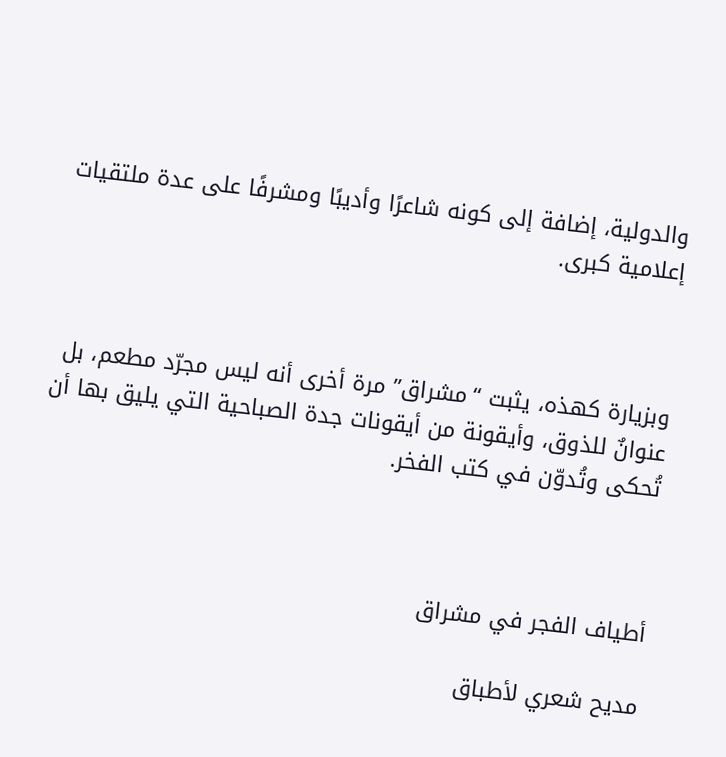والدولية، إضافة إلى كونه شاعرًا وأديبًا ومشرفًا على عدة ملتقيات إعلامية كبرى.



وبزيارة كهذه، يثبت “مشراق” مرة أخرى أنه ليس مجرّد مطعم، بل عنوانٌ للذوق، وأيقونة من أيقونات جدة الصباحية التي يليق بها أن تُحكى وتُدوّن في كتب الفخر.



أطياف الفجر في مشراق

مديح شعري لأطباق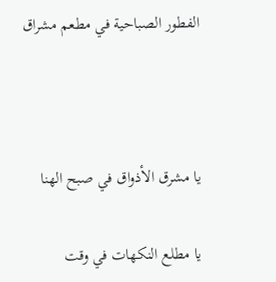الفطور الصباحية في مطعم مشراق



يا مشرق الأذواق في صبح الهنا

يا مطلع النكهات في وقت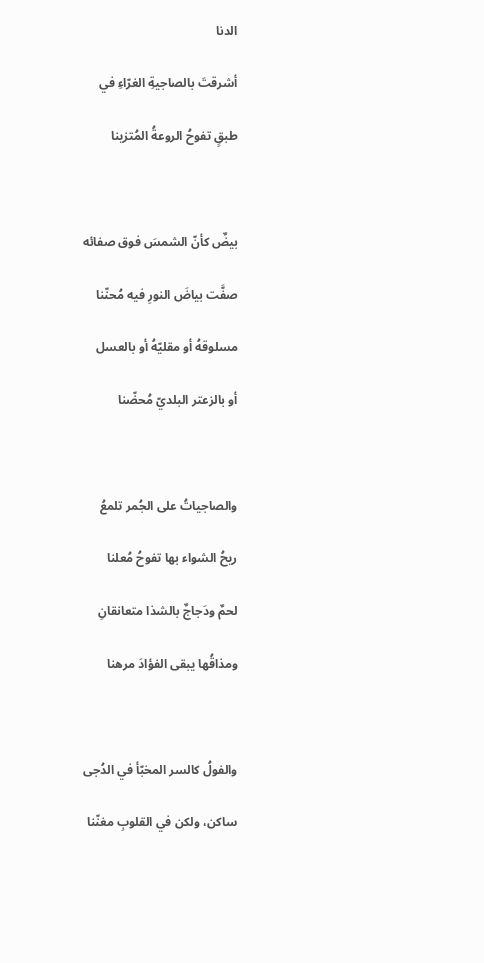الدنا

أشرقتَ بالصاجيةِ الغرّاءِ في

طبقٍ تفوحُ الروعةُ المُتزينا



بيضٌ كأنّ الشمسَ فوق صفائه

صفَّت بياضَ النورِ فيه مُحنّنا

مسلوقهُ أو مقليّهُ أو بالعسل

أو بالزعتر البلديّ مُحضّنا



والصاجياتُ على الجُمر تلمعُ

ريحُ الشواء بها تفوحُ مُعلنا

لحمٌ ودَجاجٌ بالشذا متعانقانِ

ومذاقُها يبقى الفؤادَ مرهنا



والفولُ كالسر المخبّأ في الدُجى

ساكن، ولكن في القلوبِ مغنّنا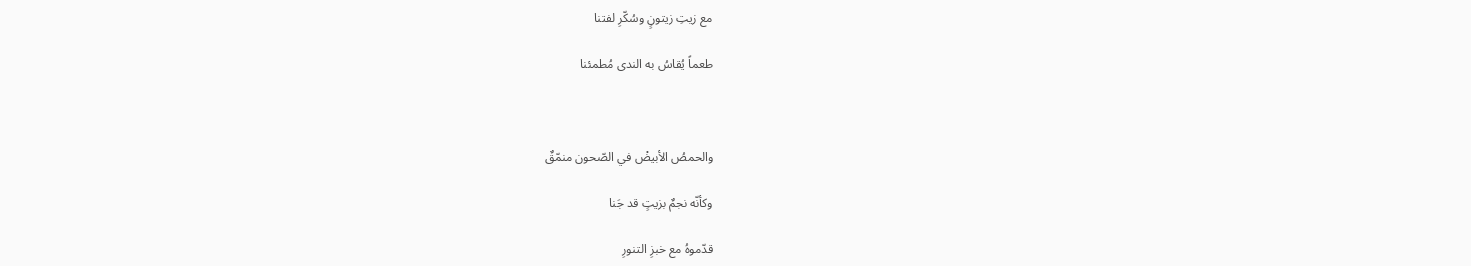مع زيتِ زيتونٍ وسُكّرِ لفتنا

طعماً يُقاسُ به الندى مُطمئنا



والحمصُ الأبيضْ في الصّحون منمّقٌ

وكأنّه نجمٌ بزيتٍ قد جَنا

قدّموهُ مع خبزِ التنورِ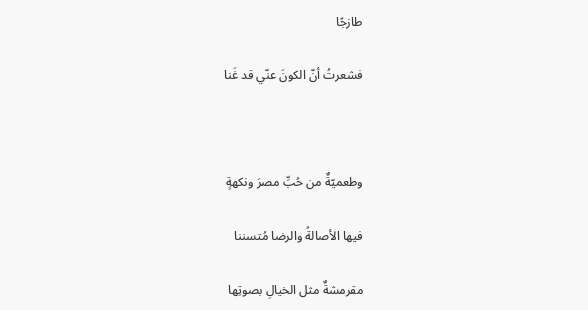طازجًا

فشعرتُ أنّ الكونَ عنّي قد غَنا



وطعميّةٌ من حُبِّ مصرَ ونكهةٍ

فيها الأصالةُ والرضا مُتسننا

مقرمشةٌ مثل الخيالِ بصوتِها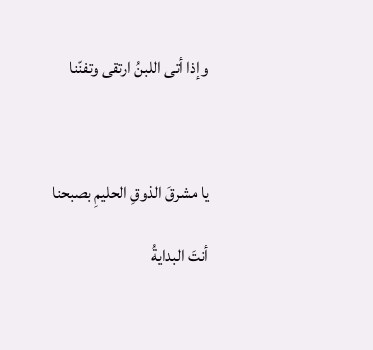وإذا أتى اللبنُ ارتقى وتفنّنا



يا مشرقَ الذوقِ الحليمِ بصبحنا

أنتَ البدايةُ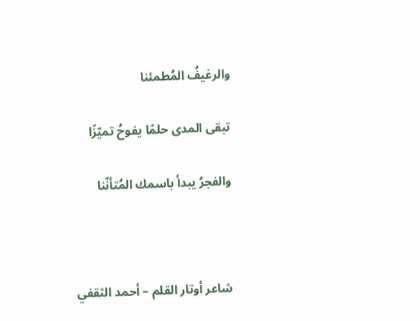والرغيفُ المُطمئنا

تبقى المدى حلمًا يفوحُ تميّزًا

والفجرُ يبدأ باسمك المُتأنّنا



شاعر أوتار القلم – أحمد الثقفي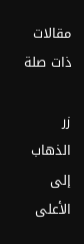مقالات ذات صلة

زر الذهاب إلى الأعلى